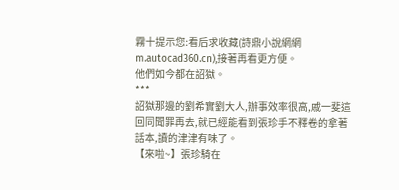霧十提示您:看后求收藏(詩鼎小說網網m.autocad360.cn),接著再看更方便。
他們如今都在詔獄。
***
詔獄那邊的劉希實劉大人,辦事效率很高,戚一斐這回同聞罪再去,就已經能看到張珍手不釋卷的拿著話本,讀的津津有味了。
【來啦~】張珍騎在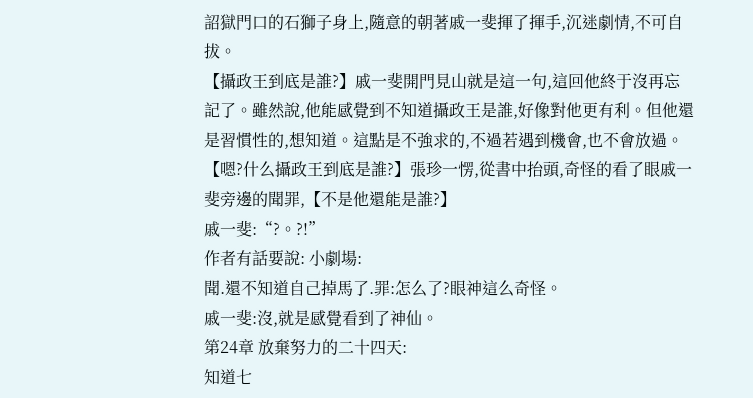詔獄門口的石獅子身上,隨意的朝著戚一斐揮了揮手,沉迷劇情,不可自拔。
【攝政王到底是誰?】戚一斐開門見山就是這一句,這回他終于沒再忘記了。雖然說,他能感覺到不知道攝政王是誰,好像對他更有利。但他還是習慣性的,想知道。這點是不強求的,不過若遇到機會,也不會放過。
【嗯?什么攝政王到底是誰?】張珍一愣,從書中抬頭,奇怪的看了眼戚一斐旁邊的聞罪,【不是他還能是誰?】
戚一斐:“?。?!”
作者有話要說: 小劇場:
聞.還不知道自己掉馬了.罪:怎么了?眼神這么奇怪。
戚一斐:沒,就是感覺看到了神仙。
第24章 放棄努力的二十四天:
知道七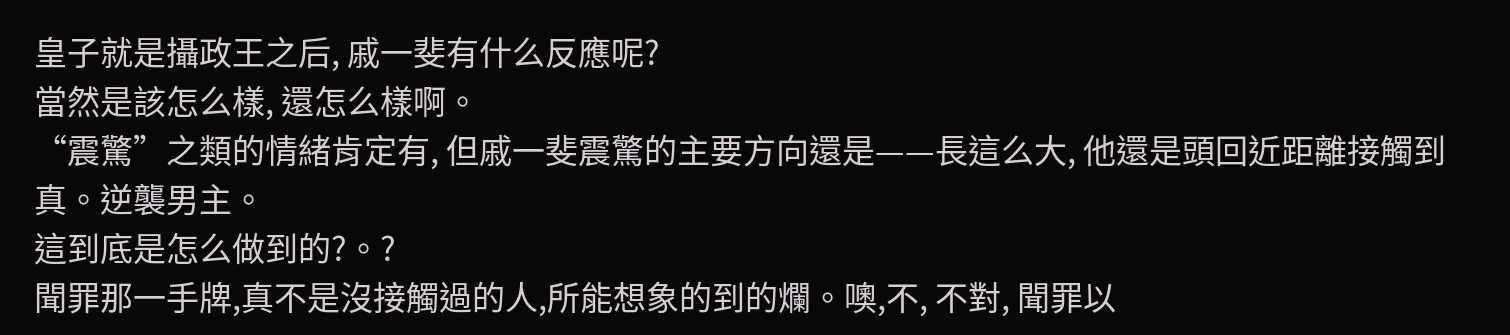皇子就是攝政王之后, 戚一斐有什么反應呢?
當然是該怎么樣, 還怎么樣啊。
“震驚”之類的情緒肯定有, 但戚一斐震驚的主要方向還是——長這么大, 他還是頭回近距離接觸到真。逆襲男主。
這到底是怎么做到的?。?
聞罪那一手牌,真不是沒接觸過的人,所能想象的到的爛。噢,不, 不對, 聞罪以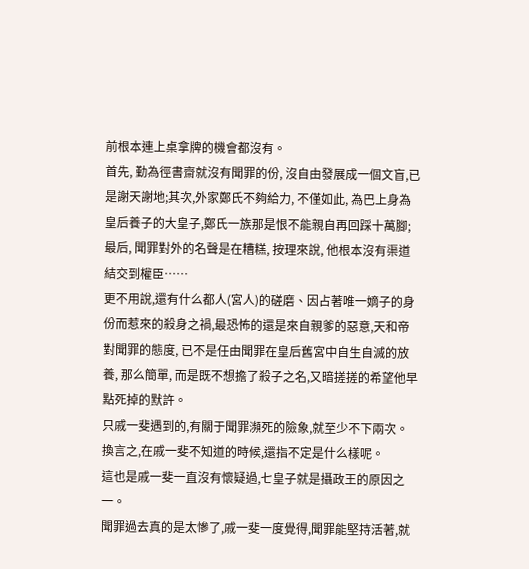前根本連上桌拿牌的機會都沒有。
首先, 勤為徑書齋就沒有聞罪的份, 沒自由發展成一個文盲,已是謝天謝地;其次,外家鄭氏不夠給力, 不僅如此, 為巴上身為皇后養子的大皇子,鄭氏一族那是恨不能親自再回踩十萬腳;最后, 聞罪對外的名聲是在糟糕, 按理來說, 他根本沒有渠道結交到權臣……
更不用說,還有什么都人(宮人)的磋磨、因占著唯一嫡子的身份而惹來的殺身之禍,最恐怖的還是來自親爹的惡意,天和帝對聞罪的態度, 已不是任由聞罪在皇后舊宮中自生自滅的放養, 那么簡單, 而是既不想擔了殺子之名,又暗搓搓的希望他早點死掉的默許。
只戚一斐遇到的,有關于聞罪瀕死的險象,就至少不下兩次。換言之,在戚一斐不知道的時候,還指不定是什么樣呢。
這也是戚一斐一直沒有懷疑過,七皇子就是攝政王的原因之一。
聞罪過去真的是太慘了,戚一斐一度覺得,聞罪能堅持活著,就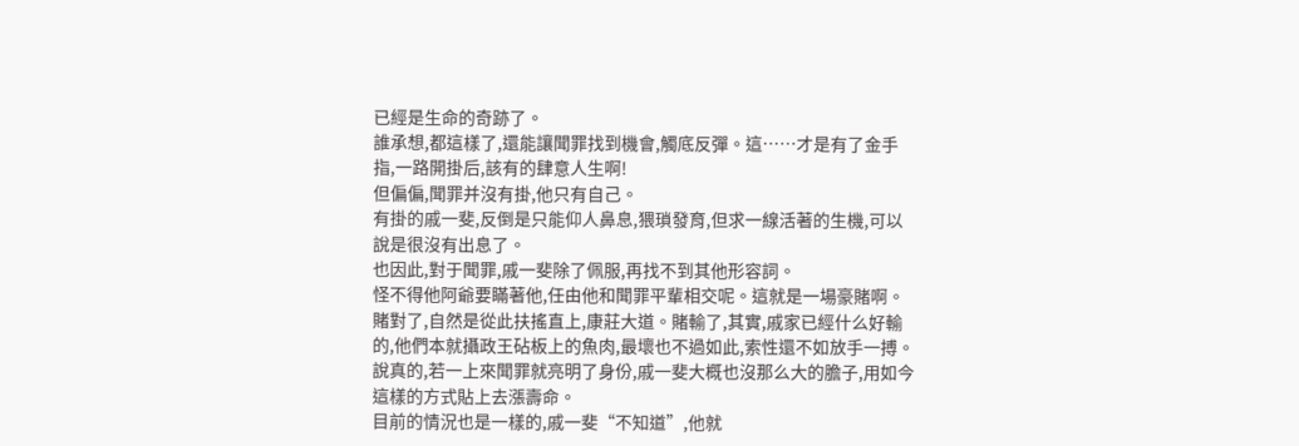已經是生命的奇跡了。
誰承想,都這樣了,還能讓聞罪找到機會,觸底反彈。這……才是有了金手指,一路開掛后,該有的肆意人生啊!
但偏偏,聞罪并沒有掛,他只有自己。
有掛的戚一斐,反倒是只能仰人鼻息,猥瑣發育,但求一線活著的生機,可以說是很沒有出息了。
也因此,對于聞罪,戚一斐除了佩服,再找不到其他形容詞。
怪不得他阿爺要瞞著他,任由他和聞罪平輩相交呢。這就是一場豪賭啊。賭對了,自然是從此扶搖直上,康莊大道。賭輸了,其實,戚家已經什么好輸的,他們本就攝政王砧板上的魚肉,最壞也不過如此,索性還不如放手一搏。
說真的,若一上來聞罪就亮明了身份,戚一斐大概也沒那么大的膽子,用如今這樣的方式貼上去漲壽命。
目前的情況也是一樣的,戚一斐“不知道”,他就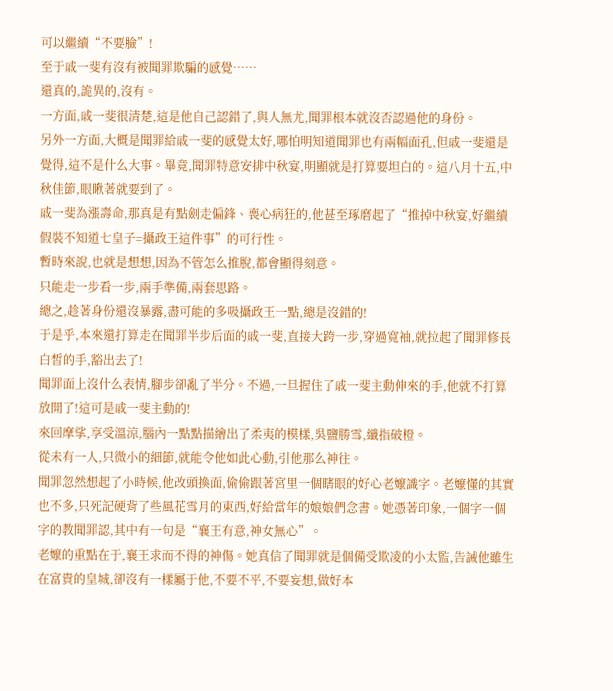可以繼續“不要臉”!
至于戚一斐有沒有被聞罪欺騙的感覺……
還真的,詭異的,沒有。
一方面,戚一斐很清楚,這是他自己認錯了,與人無尤,聞罪根本就沒否認過他的身份。
另外一方面,大概是聞罪給戚一斐的感覺太好,哪怕明知道聞罪也有兩幅面孔,但戚一斐還是覺得,這不是什么大事。畢竟,聞罪特意安排中秋宴,明顯就是打算要坦白的。這八月十五,中秋佳節,眼瞅著就要到了。
戚一斐為漲壽命,那真是有點劍走偏鋒、喪心病狂的,他甚至琢磨起了“推掉中秋宴,好繼續假裝不知道七皇子=攝政王這件事”的可行性。
暫時來說,也就是想想,因為不管怎么推脫,都會顯得刻意。
只能走一步看一步,兩手準備,兩套思路。
總之,趁著身份還沒暴露,盡可能的多吸攝政王一點,總是沒錯的!
于是乎,本來還打算走在聞罪半步后面的戚一斐,直接大跨一步,穿過寬袖,就拉起了聞罪修長白皙的手,豁出去了!
聞罪面上沒什么表情,腳步卻亂了半分。不過,一旦握住了戚一斐主動伸來的手,他就不打算放開了!這可是戚一斐主動的!
來回摩挲,享受溫涼,腦內一點點描繪出了柔夷的模樣,吳鹽勝雪,纖指破橙。
從未有一人,只微小的細節,就能令他如此心動,引他那么神往。
聞罪忽然想起了小時候,他改頭換面,偷偷跟著宮里一個瞎眼的好心老嬤識字。老嬤懂的其實也不多,只死記硬背了些風花雪月的東西,好給當年的娘娘們念書。她憑著印象,一個字一個字的教聞罪認,其中有一句是“襄王有意,神女無心”。
老嬤的重點在于,襄王求而不得的神傷。她真信了聞罪就是個備受欺凌的小太監,告誡他雖生在富貴的皇城,卻沒有一樣屬于他,不要不平,不要妄想,做好本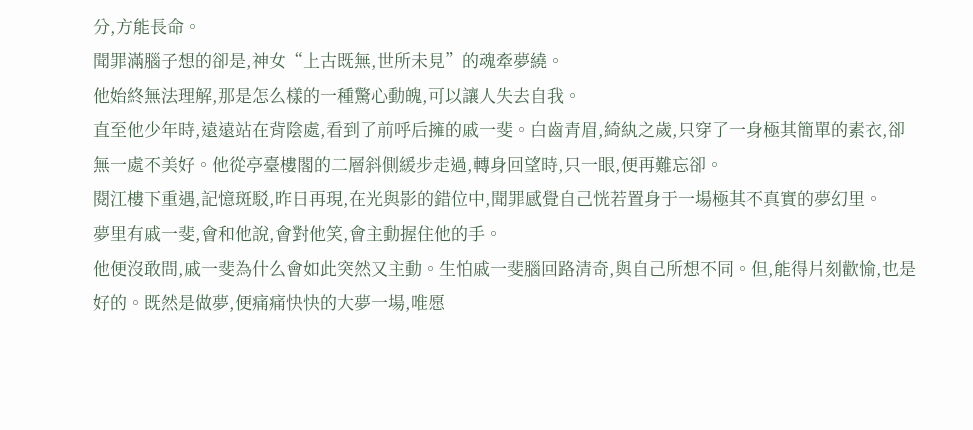分,方能長命。
聞罪滿腦子想的卻是,神女“上古既無,世所未見”的魂牽夢繞。
他始終無法理解,那是怎么樣的一種驚心動魄,可以讓人失去自我。
直至他少年時,遠遠站在背陰處,看到了前呼后擁的戚一斐。白齒青眉,綺紈之歲,只穿了一身極其簡單的素衣,卻無一處不美好。他從亭臺樓閣的二層斜側緩步走過,轉身回望時,只一眼,便再難忘卻。
閱江樓下重遇,記憶斑駁,昨日再現,在光與影的錯位中,聞罪感覺自己恍若置身于一場極其不真實的夢幻里。
夢里有戚一斐,會和他說,會對他笑,會主動握住他的手。
他便沒敢問,戚一斐為什么會如此突然又主動。生怕戚一斐腦回路清奇,與自己所想不同。但,能得片刻歡愉,也是好的。既然是做夢,便痛痛快快的大夢一場,唯愿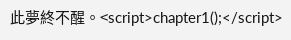此夢終不醒。<script>chapter1();</script>